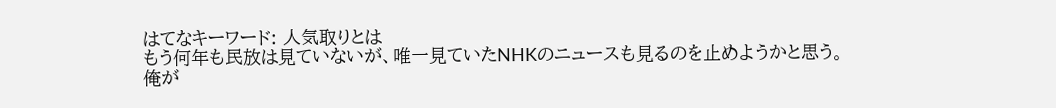はてなキーワード: 人気取りとは
もう何年も民放は見ていないが、唯一見ていたNHKのニュースも見るのを止めようかと思う。
俺が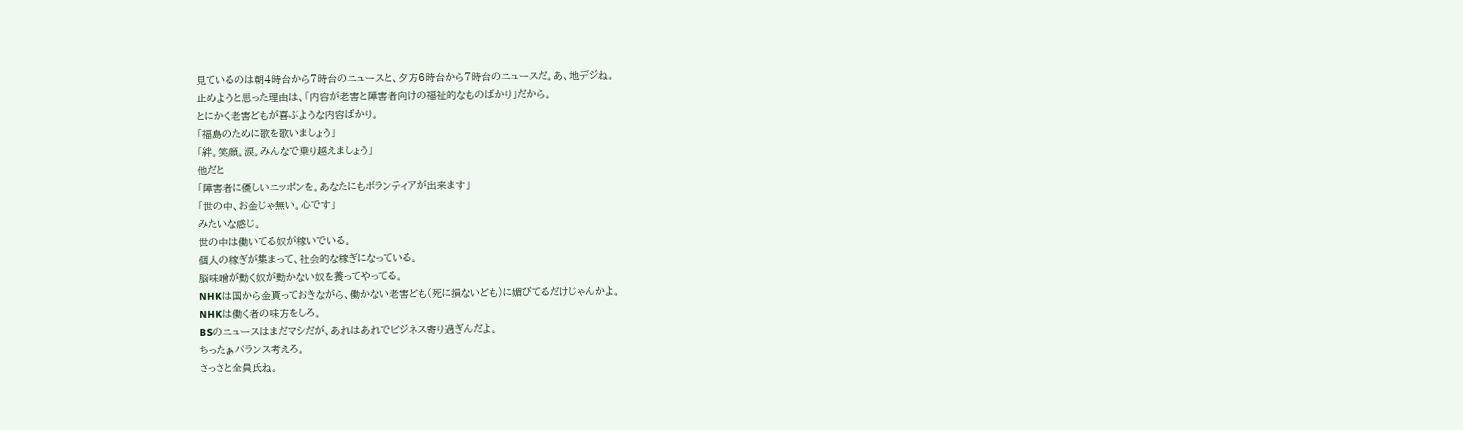見ているのは朝4時台から7時台のニュースと、夕方6時台から7時台のニュースだ。あ、地デジね。
止めようと思った理由は、「内容が老害と障害者向けの福祉的なものばかり」だから。
とにかく老害どもが喜ぶような内容ばかり。
「福島のために歌を歌いましょう」
「絆。笑顔。涙。みんなで乗り越えましょう」
他だと
「障害者に優しいニッポンを。あなたにもボランティアが出来ます」
「世の中、お金じゃ無い。心です」
みたいな感じ。
世の中は働いてる奴が稼いでいる。
個人の稼ぎが集まって、社会的な稼ぎになっている。
脳味噌が動く奴が動かない奴を養ってやってる。
NHKは国から金貰っておきながら、働かない老害ども(死に損ないども)に媚びてるだけじゃんかよ。
NHKは働く者の味方をしろ。
BSのニュースはまだマシだが、あれはあれでビジネス寄り過ぎんだよ。
ちったぁバランス考えろ。
さっさと全員氏ね。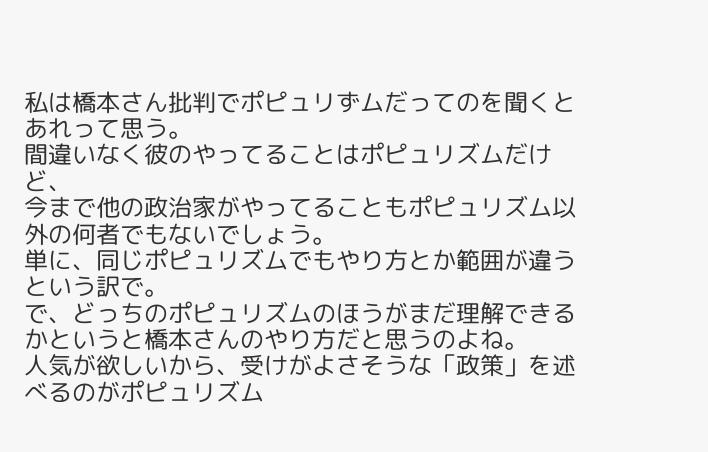私は橋本さん批判でポピュリずムだってのを聞くとあれって思う。
間違いなく彼のやってることはポピュリズムだけど、
今まで他の政治家がやってることもポピュリズム以外の何者でもないでしょう。
単に、同じポピュリズムでもやり方とか範囲が違うという訳で。
で、どっちのポピュリズムのほうがまだ理解できるかというと橋本さんのやり方だと思うのよね。
人気が欲しいから、受けがよさそうな「政策」を述べるのがポピュリズム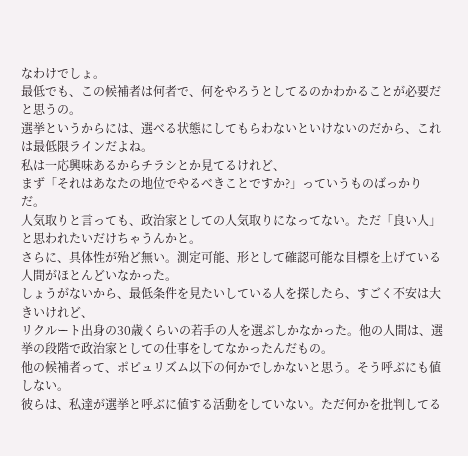なわけでしょ。
最低でも、この候補者は何者で、何をやろうとしてるのかわかることが必要だと思うの。
選挙というからには、選べる状態にしてもらわないといけないのだから、これは最低限ラインだよね。
私は一応興味あるからチラシとか見てるけれど、
まず「それはあなたの地位でやるべきことですか?」っていうものばっかりだ。
人気取りと言っても、政治家としての人気取りになってない。ただ「良い人」と思われたいだけちゃうんかと。
さらに、具体性が殆ど無い。測定可能、形として確認可能な目標を上げている人間がほとんどいなかった。
しょうがないから、最低条件を見たいしている人を探したら、すごく不安は大きいけれど、
リクルート出身の30歳くらいの若手の人を選ぶしかなかった。他の人間は、選挙の段階で政治家としての仕事をしてなかったんだもの。
他の候補者って、ポピュリズム以下の何かでしかないと思う。そう呼ぶにも値しない。
彼らは、私達が選挙と呼ぶに値する活動をしていない。ただ何かを批判してる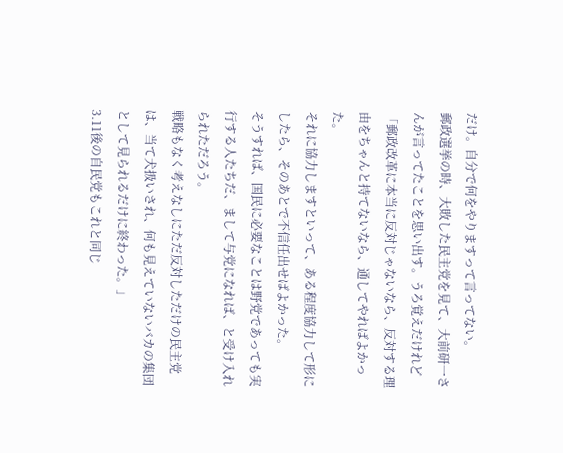だけ。自分で何をやりますって言ってない。
郵政選挙の時、大敗した民主党を見て、大前研一さんが言ってたことを思い出す。うろ覚えだけれど
「郵政改革に本当に反対じゃないなら、反対する理由をちゃんと持てないなら、通してやればよかった。
それに協力しますといって、ある程度協力して形にしたら、そのあとで不信任出せばよかった。
そうすれば、国民に必要なことは野党であっても実行する人たちだ、まして与党になれば、と受け入れられただろう。
戦略もなく考えなしにただ反対しただけの民主党は、当て犬扱いされ、何も見えていないバカの集団として見られるだけに終わった。」
3.11後の自民党もこれと同じ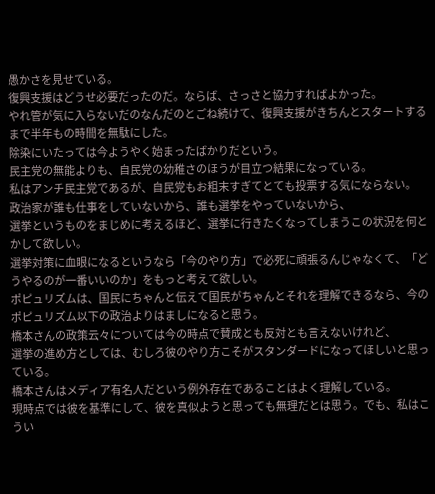愚かさを見せている。
復興支援はどうせ必要だったのだ。ならば、さっさと協力すればよかった。
やれ管が気に入らないだのなんだのとごね続けて、復興支援がきちんとスタートするまで半年もの時間を無駄にした。
除染にいたっては今ようやく始まったばかりだという。
民主党の無能よりも、自民党の幼稚さのほうが目立つ結果になっている。
私はアンチ民主党であるが、自民党もお粗末すぎてとても投票する気にならない。
政治家が誰も仕事をしていないから、誰も選挙をやっていないから、
選挙というものをまじめに考えるほど、選挙に行きたくなってしまうこの状況を何とかして欲しい。
選挙対策に血眼になるというなら「今のやり方」で必死に頑張るんじゃなくて、「どうやるのが一番いいのか」をもっと考えて欲しい。
ポピュリズムは、国民にちゃんと伝えて国民がちゃんとそれを理解できるなら、今のポピュリズム以下の政治よりはましになると思う。
橋本さんの政策云々については今の時点で賛成とも反対とも言えないけれど、
選挙の進め方としては、むしろ彼のやり方こそがスタンダードになってほしいと思っている。
橋本さんはメディア有名人だという例外存在であることはよく理解している。
現時点では彼を基準にして、彼を真似ようと思っても無理だとは思う。でも、私はこうい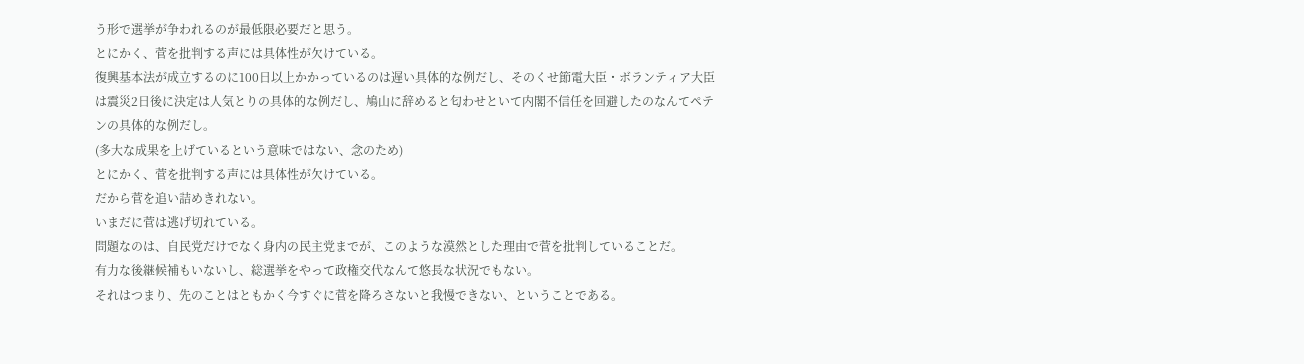う形で選挙が争われるのが最低限必要だと思う。
とにかく、菅を批判する声には具体性が欠けている。
復興基本法が成立するのに100日以上かかっているのは遅い具体的な例だし、そのくせ節電大臣・ボランティア大臣は震災2日後に決定は人気とりの具体的な例だし、鳩山に辞めると匂わせといて内閣不信任を回避したのなんてペテンの具体的な例だし。
(多大な成果を上げているという意味ではない、念のため)
とにかく、菅を批判する声には具体性が欠けている。
だから菅を追い詰めきれない。
いまだに菅は逃げ切れている。
問題なのは、自民党だけでなく身内の民主党までが、このような漠然とした理由で菅を批判していることだ。
有力な後継候補もいないし、総選挙をやって政権交代なんて悠長な状況でもない。
それはつまり、先のことはともかく今すぐに菅を降ろさないと我慢できない、ということである。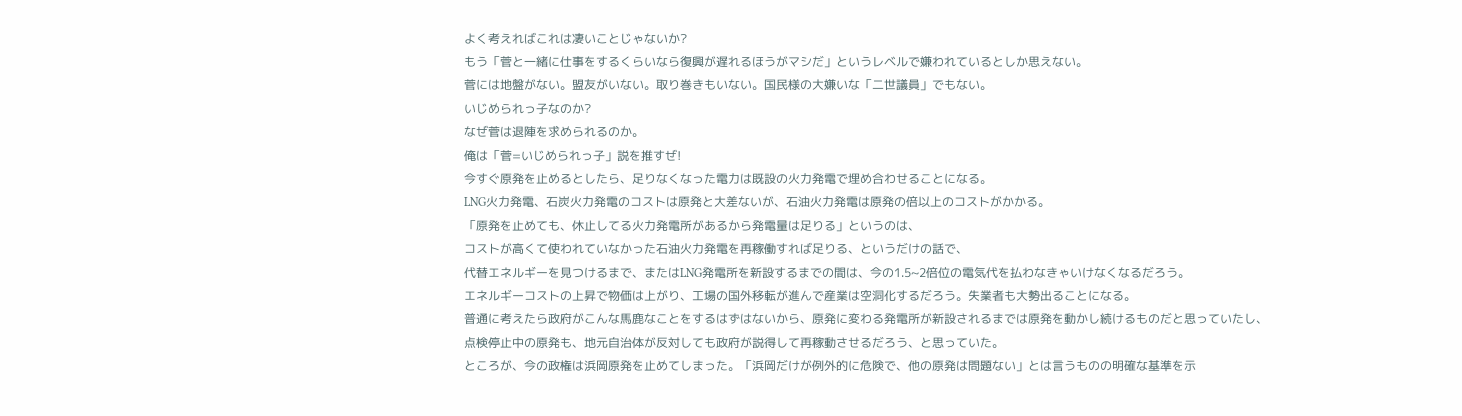よく考えればこれは凄いことじゃないか?
もう「菅と一緒に仕事をするくらいなら復興が遅れるほうがマシだ」というレベルで嫌われているとしか思えない。
菅には地盤がない。盟友がいない。取り巻きもいない。国民様の大嫌いな「二世議員」でもない。
いじめられっ子なのか?
なぜ菅は退陣を求められるのか。
俺は「菅=いじめられっ子」説を推すぜ!
今すぐ原発を止めるとしたら、足りなくなった電力は既設の火力発電で埋め合わせることになる。
LNG火力発電、石炭火力発電のコストは原発と大差ないが、石油火力発電は原発の倍以上のコストがかかる。
「原発を止めても、休止してる火力発電所があるから発電量は足りる」というのは、
コストが高くて使われていなかった石油火力発電を再稼働すれば足りる、というだけの話で、
代替エネルギーを見つけるまで、またはLNG発電所を新設するまでの間は、今の1.5~2倍位の電気代を払わなきゃいけなくなるだろう。
エネルギーコストの上昇で物価は上がり、工場の国外移転が進んで産業は空洞化するだろう。失業者も大勢出ることになる。
普通に考えたら政府がこんな馬鹿なことをするはずはないから、原発に変わる発電所が新設されるまでは原発を動かし続けるものだと思っていたし、
点検停止中の原発も、地元自治体が反対しても政府が説得して再稼動させるだろう、と思っていた。
ところが、今の政権は浜岡原発を止めてしまった。「浜岡だけが例外的に危険で、他の原発は問題ない」とは言うものの明確な基準を示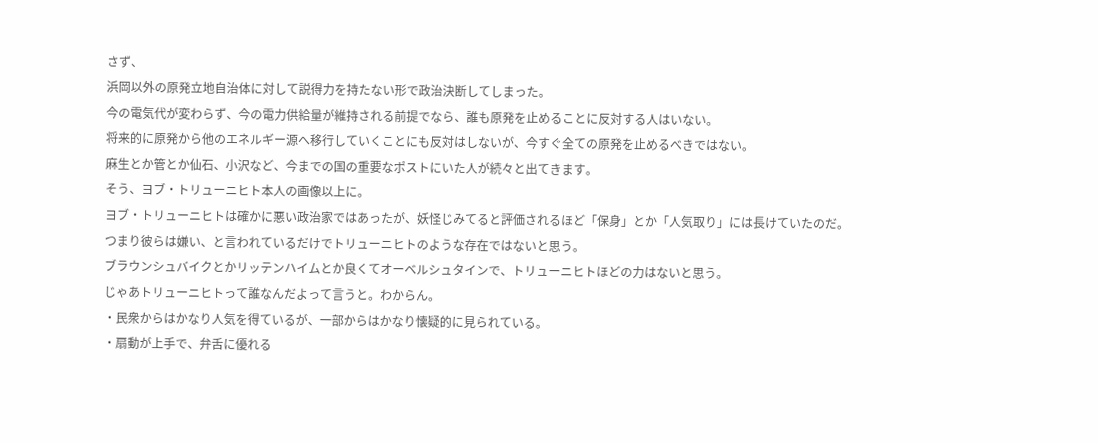さず、
浜岡以外の原発立地自治体に対して説得力を持たない形で政治決断してしまった。
今の電気代が変わらず、今の電力供給量が維持される前提でなら、誰も原発を止めることに反対する人はいない。
将来的に原発から他のエネルギー源へ移行していくことにも反対はしないが、今すぐ全ての原発を止めるべきではない。
麻生とか管とか仙石、小沢など、今までの国の重要なポストにいた人が続々と出てきます。
そう、ヨブ・トリューニヒト本人の画像以上に。
ヨブ・トリューニヒトは確かに悪い政治家ではあったが、妖怪じみてると評価されるほど「保身」とか「人気取り」には長けていたのだ。
つまり彼らは嫌い、と言われているだけでトリューニヒトのような存在ではないと思う。
ブラウンシュバイクとかリッテンハイムとか良くてオーベルシュタインで、トリューニヒトほどの力はないと思う。
じゃあトリューニヒトって誰なんだよって言うと。わからん。
・民衆からはかなり人気を得ているが、一部からはかなり懐疑的に見られている。
・扇動が上手で、弁舌に優れる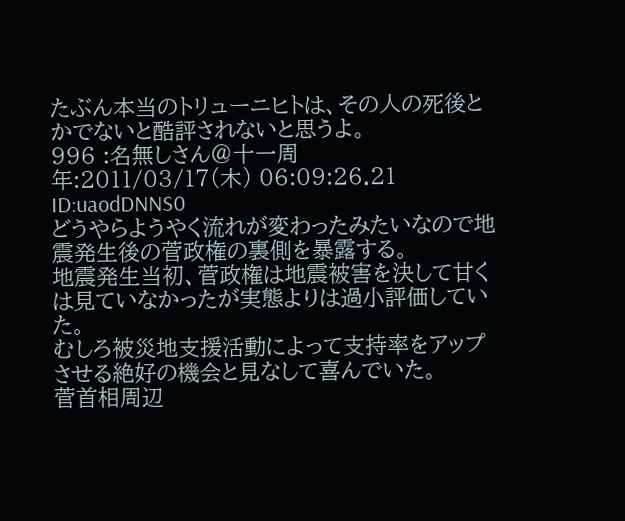たぶん本当のトリューニヒトは、その人の死後とかでないと酷評されないと思うよ。
996 :名無しさん@十一周年:2011/03/17(木) 06:09:26.21 ID:uaodDNNS0
どうやらようやく流れが変わったみたいなので地震発生後の菅政権の裏側を暴露する。
地震発生当初、菅政権は地震被害を決して甘くは見ていなかったが実態よりは過小評価していた。
むしろ被災地支援活動によって支持率をアップさせる絶好の機会と見なして喜んでいた。
菅首相周辺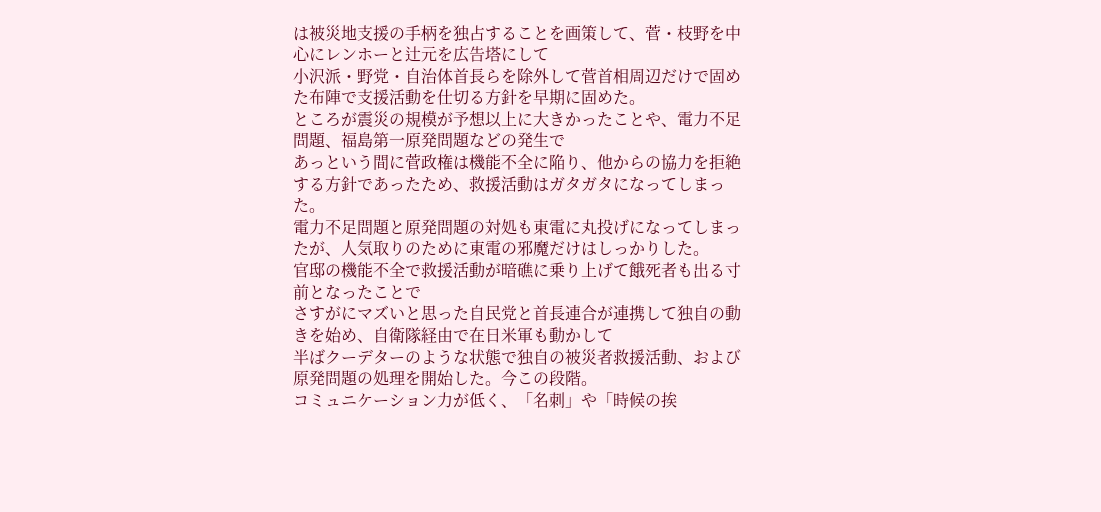は被災地支援の手柄を独占することを画策して、菅・枝野を中心にレンホーと辻元を広告塔にして
小沢派・野党・自治体首長らを除外して菅首相周辺だけで固めた布陣で支援活動を仕切る方針を早期に固めた。
ところが震災の規模が予想以上に大きかったことや、電力不足問題、福島第一原発問題などの発生で
あっという間に菅政権は機能不全に陥り、他からの協力を拒絶する方針であったため、救援活動はガタガタになってしまった。
電力不足問題と原発問題の対処も東電に丸投げになってしまったが、人気取りのために東電の邪魔だけはしっかりした。
官邸の機能不全で救援活動が暗礁に乗り上げて餓死者も出る寸前となったことで
さすがにマズいと思った自民党と首長連合が連携して独自の動きを始め、自衛隊経由で在日米軍も動かして
半ばクーデターのような状態で独自の被災者救援活動、および原発問題の処理を開始した。今この段階。
コミュニケーション力が低く、「名刺」や「時候の挨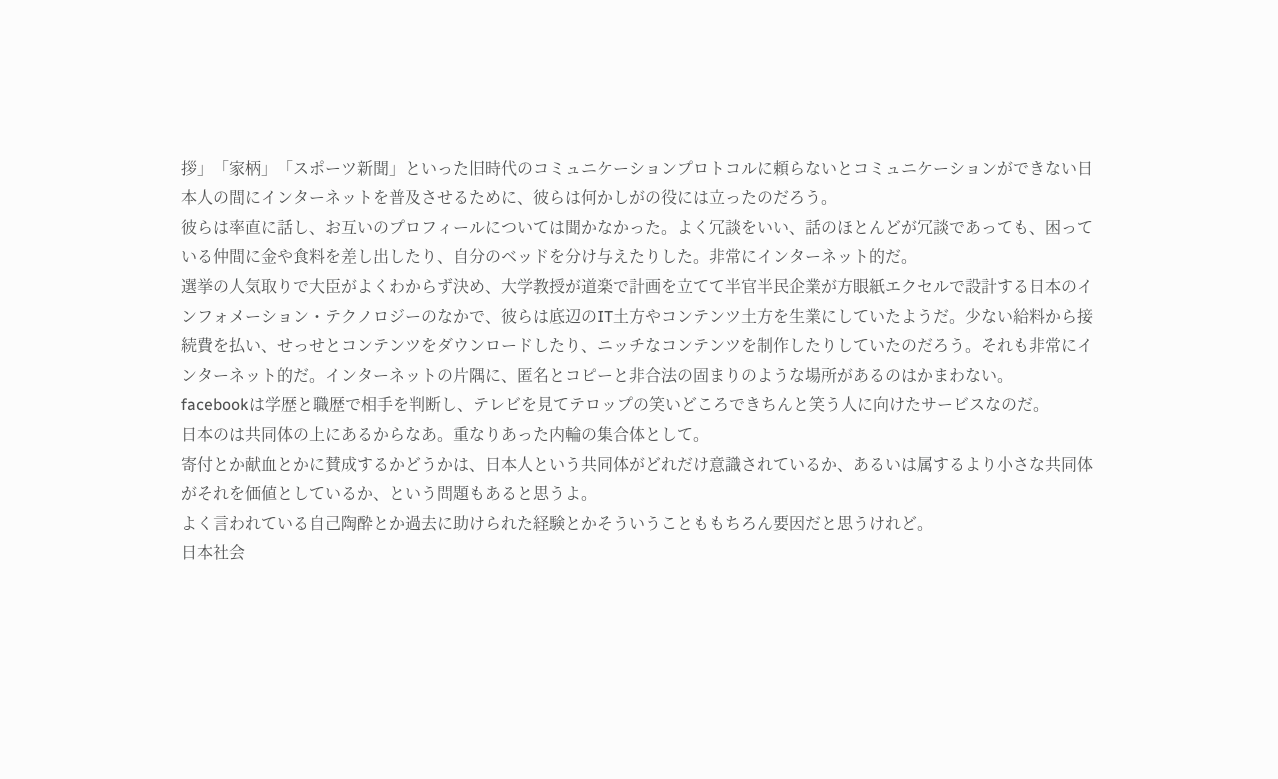拶」「家柄」「スポーツ新聞」といった旧時代のコミュニケーションプロトコルに頼らないとコミュニケーションができない日本人の間にインターネットを普及させるために、彼らは何かしがの役には立ったのだろう。
彼らは率直に話し、お互いのプロフィールについては聞かなかった。よく冗談をいい、話のほとんどが冗談であっても、困っている仲間に金や食料を差し出したり、自分のベッドを分け与えたりした。非常にインターネット的だ。
選挙の人気取りで大臣がよくわからず決め、大学教授が道楽で計画を立てて半官半民企業が方眼紙エクセルで設計する日本のインフォメーション・テクノロジーのなかで、彼らは底辺のIT土方やコンテンツ土方を生業にしていたようだ。少ない給料から接続費を払い、せっせとコンテンツをダウンロードしたり、ニッチなコンテンツを制作したりしていたのだろう。それも非常にインターネット的だ。インターネットの片隅に、匿名とコピーと非合法の固まりのような場所があるのはかまわない。
facebookは学歴と職歴で相手を判断し、テレビを見てテロップの笑いどころできちんと笑う人に向けたサービスなのだ。
日本のは共同体の上にあるからなあ。重なりあった内輪の集合体として。
寄付とか献血とかに賛成するかどうかは、日本人という共同体がどれだけ意識されているか、あるいは属するより小さな共同体がそれを価値としているか、という問題もあると思うよ。
よく言われている自己陶酔とか過去に助けられた経験とかそういうことももちろん要因だと思うけれど。
日本社会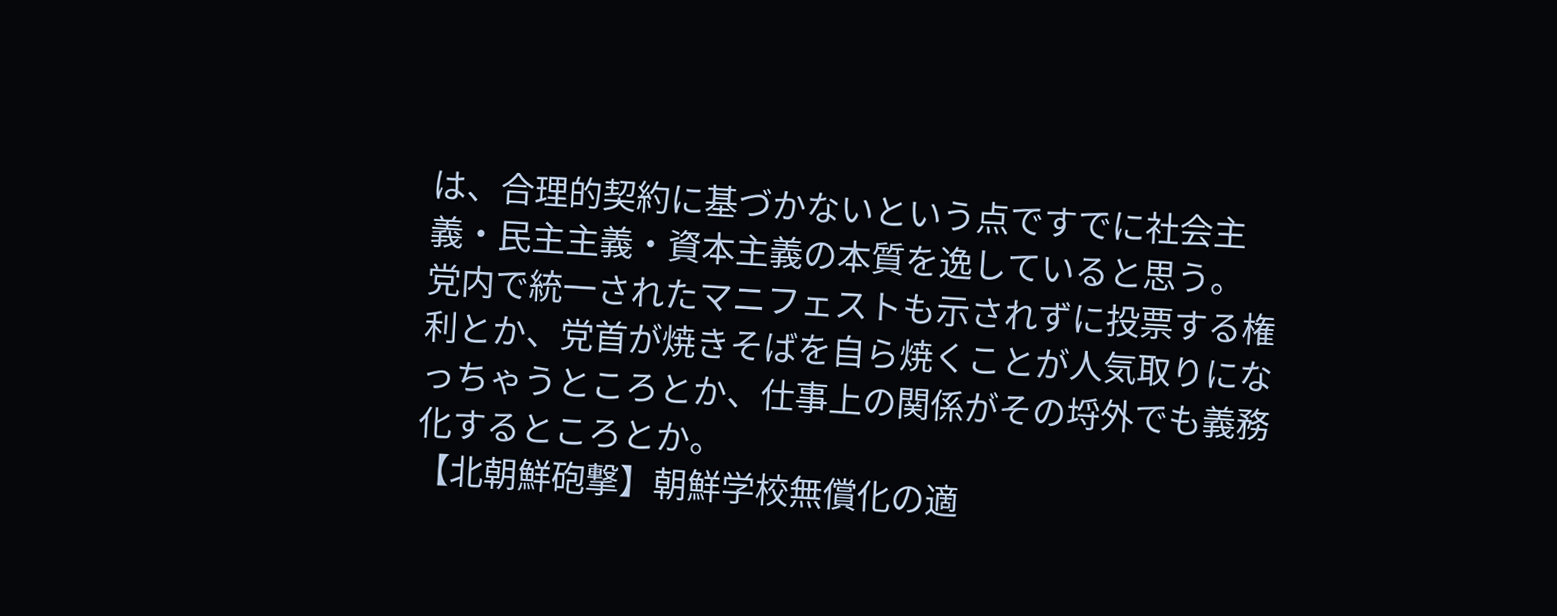は、合理的契約に基づかないという点ですでに社会主義・民主主義・資本主義の本質を逸していると思う。
党内で統一されたマニフェストも示されずに投票する権利とか、党首が焼きそばを自ら焼くことが人気取りになっちゃうところとか、仕事上の関係がその埒外でも義務化するところとか。
【北朝鮮砲撃】朝鮮学校無償化の適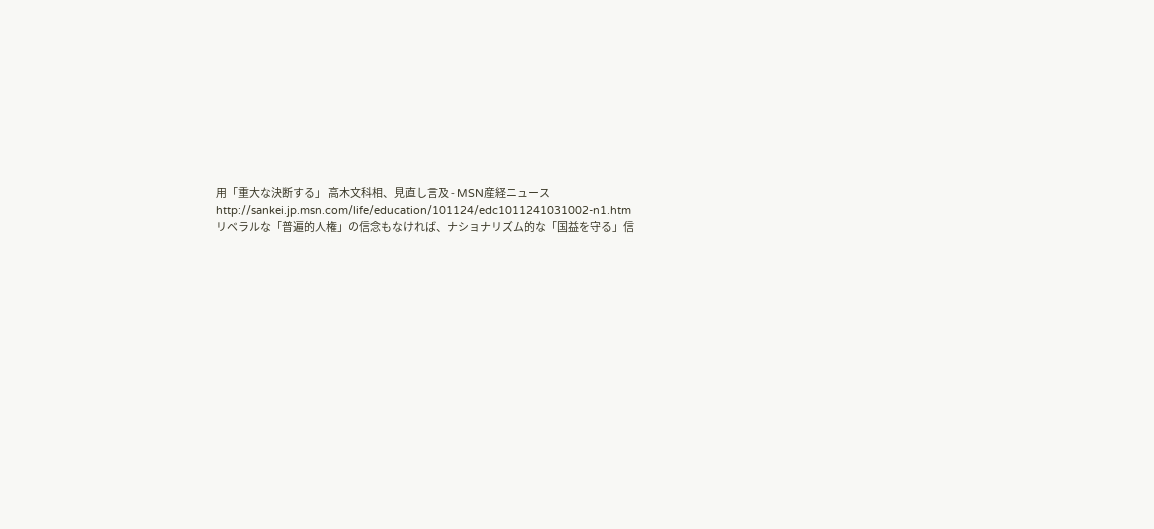用「重大な決断する」 高木文科相、見直し言及 - MSN産経ニュース
http://sankei.jp.msn.com/life/education/101124/edc1011241031002-n1.htm
リベラルな「普遍的人権」の信念もなければ、ナショナリズム的な「国益を守る」信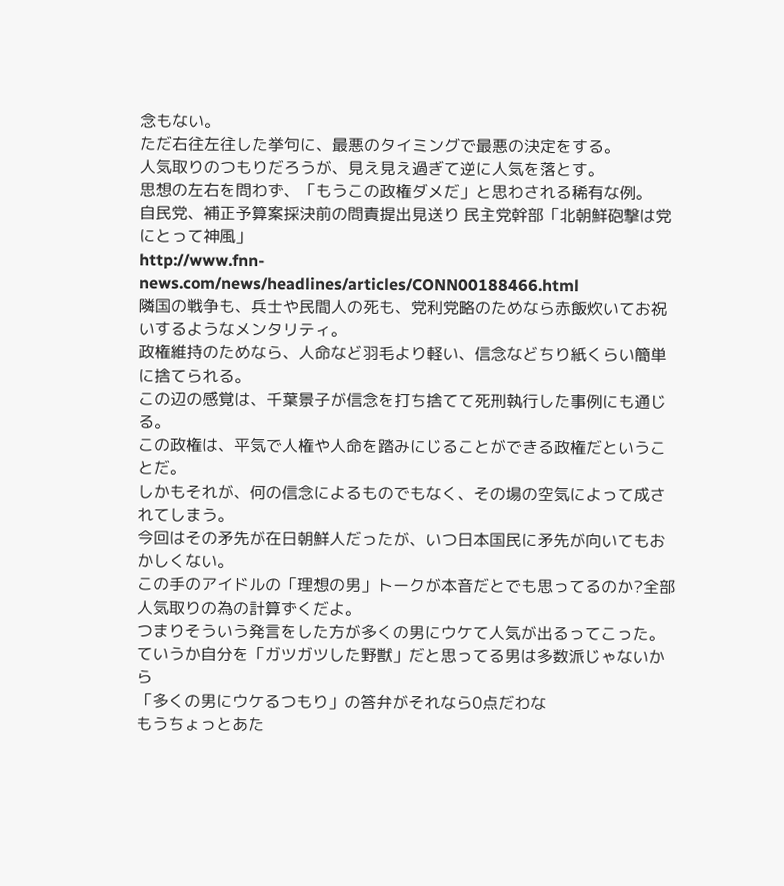念もない。
ただ右往左往した挙句に、最悪のタイミングで最悪の決定をする。
人気取りのつもりだろうが、見え見え過ぎて逆に人気を落とす。
思想の左右を問わず、「もうこの政権ダメだ」と思わされる稀有な例。
自民党、補正予算案採決前の問責提出見送り 民主党幹部「北朝鮮砲撃は党にとって神風」
http://www.fnn-news.com/news/headlines/articles/CONN00188466.html
隣国の戦争も、兵士や民間人の死も、党利党略のためなら赤飯炊いてお祝いするようなメンタリティ。
政権維持のためなら、人命など羽毛より軽い、信念などちり紙くらい簡単に捨てられる。
この辺の感覚は、千葉景子が信念を打ち捨てて死刑執行した事例にも通じる。
この政権は、平気で人権や人命を踏みにじることができる政権だということだ。
しかもそれが、何の信念によるものでもなく、その場の空気によって成されてしまう。
今回はその矛先が在日朝鮮人だったが、いつ日本国民に矛先が向いてもおかしくない。
この手のアイドルの「理想の男」トークが本音だとでも思ってるのか?全部人気取りの為の計算ずくだよ。
つまりそういう発言をした方が多くの男にウケて人気が出るってこった。
ていうか自分を「ガツガツした野獣」だと思ってる男は多数派じゃないから
「多くの男にウケるつもり」の答弁がそれなら0点だわな
もうちょっとあた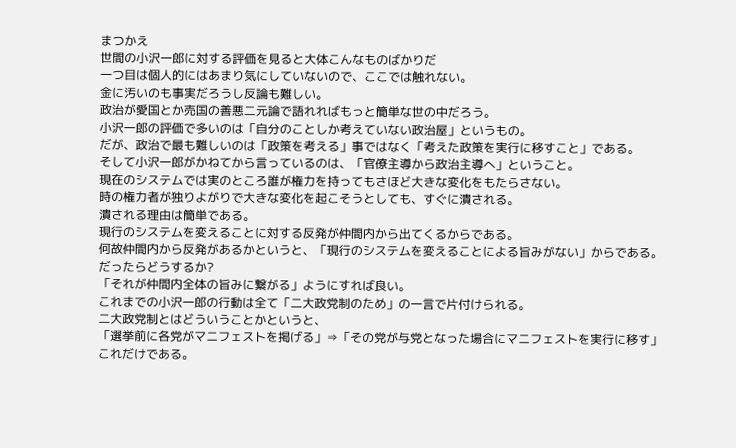まつかえ
世間の小沢一郎に対する評価を見ると大体こんなものばかりだ
一つ目は個人的にはあまり気にしていないので、ここでは触れない。
金に汚いのも事実だろうし反論も難しい。
政治が愛国とか売国の善悪二元論で語れればもっと簡単な世の中だろう。
小沢一郎の評価で多いのは「自分のことしか考えていない政治屋」というもの。
だが、政治で最も難しいのは「政策を考える」事ではなく「考えた政策を実行に移すこと」である。
そして小沢一郎がかねてから言っているのは、「官僚主導から政治主導へ」ということ。
現在のシステムでは実のところ誰が権力を持ってもさほど大きな変化をもたらさない。
時の権力者が独りよがりで大きな変化を起こそうとしても、すぐに潰される。
潰される理由は簡単である。
現行のシステムを変えることに対する反発が仲間内から出てくるからである。
何故仲間内から反発があるかというと、「現行のシステムを変えることによる旨みがない」からである。
だったらどうするか?
「それが仲間内全体の旨みに繋がる」ようにすれば良い。
これまでの小沢一郎の行動は全て「二大政党制のため」の一言で片付けられる。
二大政党制とはどういうことかというと、
「選挙前に各党がマニフェストを掲げる」⇒「その党が与党となった場合にマニフェストを実行に移す」
これだけである。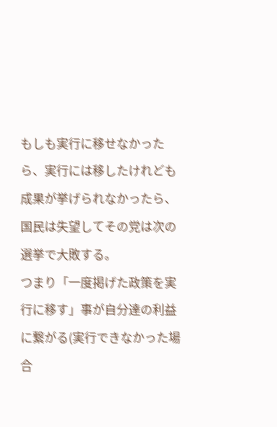もしも実行に移せなかったら、実行には移したけれども成果が挙げられなかったら、国民は失望してその党は次の選挙で大敗する。
つまり「一度掲げた政策を実行に移す」事が自分達の利益に繋がる(実行できなかった場合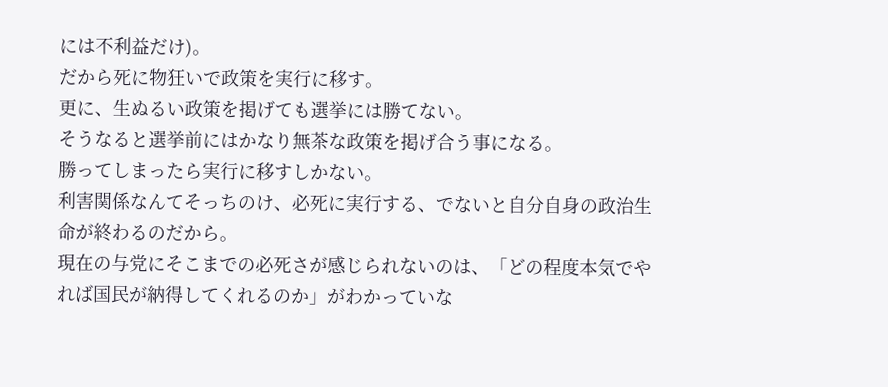には不利益だけ)。
だから死に物狂いで政策を実行に移す。
更に、生ぬるい政策を掲げても選挙には勝てない。
そうなると選挙前にはかなり無茶な政策を掲げ合う事になる。
勝ってしまったら実行に移すしかない。
利害関係なんてそっちのけ、必死に実行する、でないと自分自身の政治生命が終わるのだから。
現在の与党にそこまでの必死さが感じられないのは、「どの程度本気でやれば国民が納得してくれるのか」がわかっていな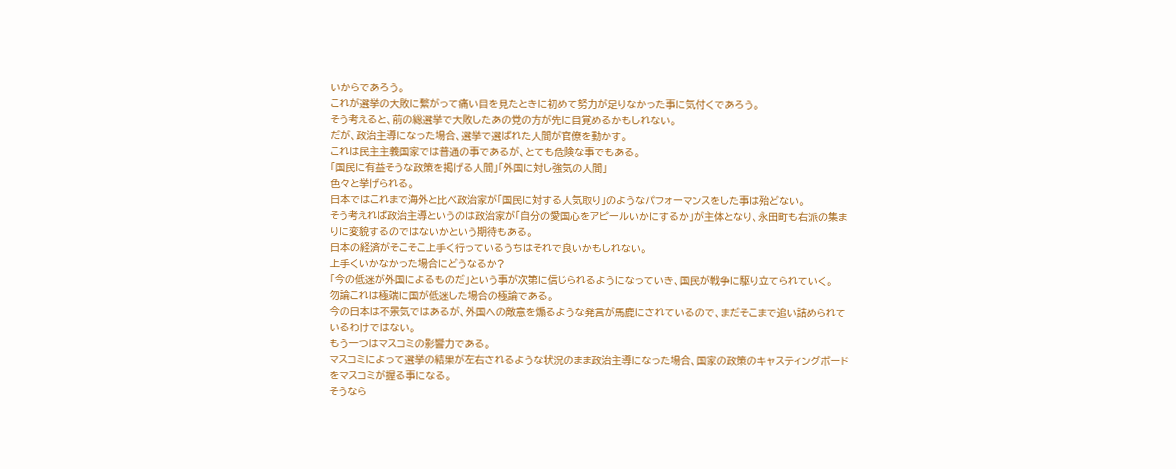いからであろう。
これが選挙の大敗に繋がって痛い目を見たときに初めて努力が足りなかった事に気付くであろう。
そう考えると、前の総選挙で大敗したあの党の方が先に目覚めるかもしれない。
だが、政治主導になった場合、選挙で選ばれた人間が官僚を動かす。
これは民主主義国家では普通の事であるが、とても危険な事でもある。
「国民に有益そうな政策を掲げる人間」「外国に対し強気の人間」
色々と挙げられる。
日本ではこれまで海外と比べ政治家が「国民に対する人気取り」のようなパフォーマンスをした事は殆どない。
そう考えれば政治主導というのは政治家が「自分の愛国心をアピールいかにするか」が主体となり、永田町も右派の集まりに変貌するのではないかという期待もある。
日本の経済がそこそこ上手く行っているうちはそれで良いかもしれない。
上手くいかなかった場合にどうなるか?
「今の低迷が外国によるものだ」という事が次第に信じられるようになっていき、国民が戦争に駆り立てられていく。
勿論これは極端に国が低迷した場合の極論である。
今の日本は不景気ではあるが、外国への敵意を煽るような発言が馬鹿にされているので、まだそこまで追い詰められているわけではない。
もう一つはマスコミの影響力である。
マスコミによって選挙の結果が左右されるような状況のまま政治主導になった場合、国家の政策のキャスティングボードをマスコミが握る事になる。
そうなら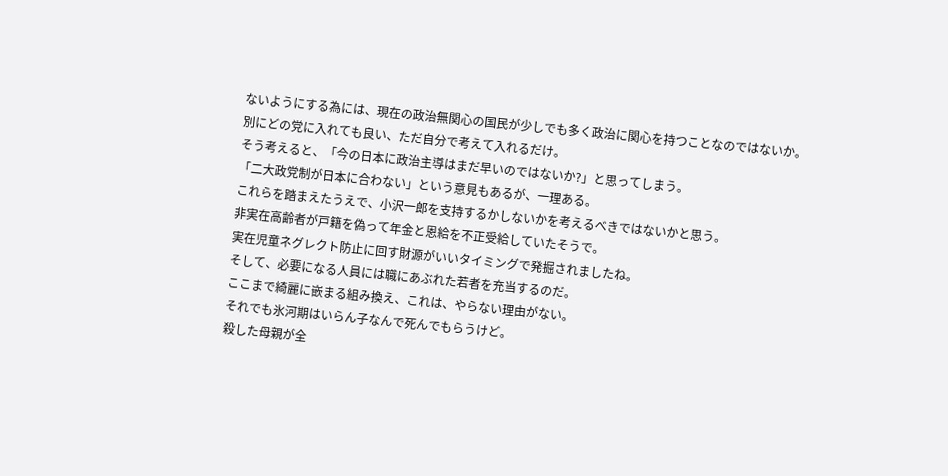ないようにする為には、現在の政治無関心の国民が少しでも多く政治に関心を持つことなのではないか。
別にどの党に入れても良い、ただ自分で考えて入れるだけ。
そう考えると、「今の日本に政治主導はまだ早いのではないか?」と思ってしまう。
「二大政党制が日本に合わない」という意見もあるが、一理ある。
これらを踏まえたうえで、小沢一郎を支持するかしないかを考えるべきではないかと思う。
非実在高齢者が戸籍を偽って年金と恩給を不正受給していたそうで。
実在児童ネグレクト防止に回す財源がいいタイミングで発掘されましたね。
そして、必要になる人員には職にあぶれた若者を充当するのだ。
ここまで綺麗に嵌まる組み換え、これは、やらない理由がない。
それでも氷河期はいらん子なんで死んでもらうけど。
殺した母親が全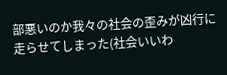部悪いのか我々の社会の歪みが凶行に走らせてしまった(社会いいわ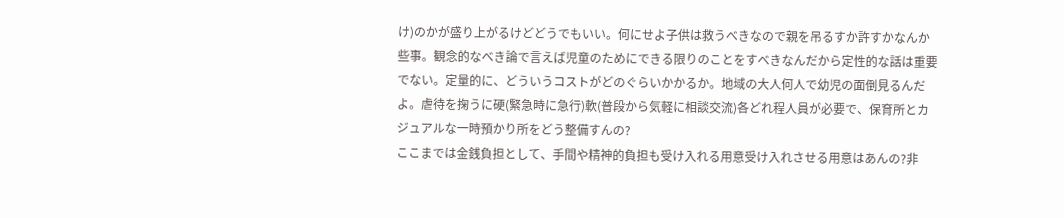け)のかが盛り上がるけどどうでもいい。何にせよ子供は救うべきなので親を吊るすか許すかなんか些事。観念的なべき論で言えば児童のためにできる限りのことをすべきなんだから定性的な話は重要でない。定量的に、どういうコストがどのぐらいかかるか。地域の大人何人で幼児の面倒見るんだよ。虐待を掬うに硬(緊急時に急行)軟(普段から気軽に相談交流)各どれ程人員が必要で、保育所とカジュアルな一時預かり所をどう整備すんの?
ここまでは金銭負担として、手間や精神的負担も受け入れる用意受け入れさせる用意はあんの?非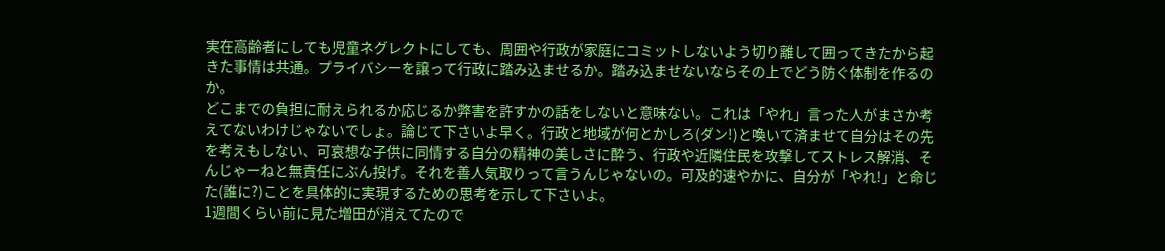実在高齢者にしても児童ネグレクトにしても、周囲や行政が家庭にコミットしないよう切り離して囲ってきたから起きた事情は共通。プライバシーを譲って行政に踏み込ませるか。踏み込ませないならその上でどう防ぐ体制を作るのか。
どこまでの負担に耐えられるか応じるか弊害を許すかの話をしないと意味ない。これは「やれ」言った人がまさか考えてないわけじゃないでしょ。論じて下さいよ早く。行政と地域が何とかしろ(ダン!)と喚いて済ませて自分はその先を考えもしない、可哀想な子供に同情する自分の精神の美しさに酔う、行政や近隣住民を攻撃してストレス解消、そんじゃーねと無責任にぶん投げ。それを善人気取りって言うんじゃないの。可及的速やかに、自分が「やれ!」と命じた(誰に?)ことを具体的に実現するための思考を示して下さいよ。
1週間くらい前に見た増田が消えてたので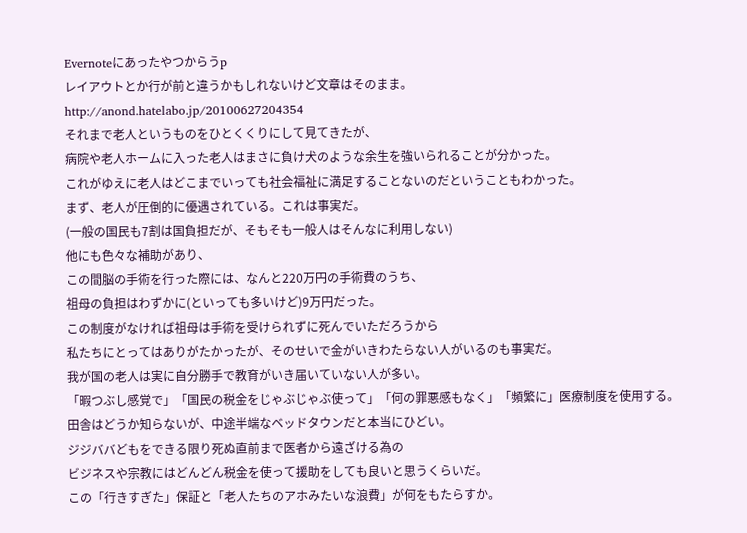Evernoteにあったやつからうp
レイアウトとか行が前と違うかもしれないけど文章はそのまま。
http://anond.hatelabo.jp/20100627204354
それまで老人というものをひとくくりにして見てきたが、
病院や老人ホームに入った老人はまさに負け犬のような余生を強いられることが分かった。
これがゆえに老人はどこまでいっても社会福祉に満足することないのだということもわかった。
まず、老人が圧倒的に優遇されている。これは事実だ。
(一般の国民も7割は国負担だが、そもそも一般人はそんなに利用しない)
他にも色々な補助があり、
この間脳の手術を行った際には、なんと220万円の手術費のうち、
祖母の負担はわずかに(といっても多いけど)9万円だった。
この制度がなければ祖母は手術を受けられずに死んでいただろうから
私たちにとってはありがたかったが、そのせいで金がいきわたらない人がいるのも事実だ。
我が国の老人は実に自分勝手で教育がいき届いていない人が多い。
「暇つぶし感覚で」「国民の税金をじゃぶじゃぶ使って」「何の罪悪感もなく」「頻繁に」医療制度を使用する。
田舎はどうか知らないが、中途半端なベッドタウンだと本当にひどい。
ジジババどもをできる限り死ぬ直前まで医者から遠ざける為の
ビジネスや宗教にはどんどん税金を使って援助をしても良いと思うくらいだ。
この「行きすぎた」保証と「老人たちのアホみたいな浪費」が何をもたらすか。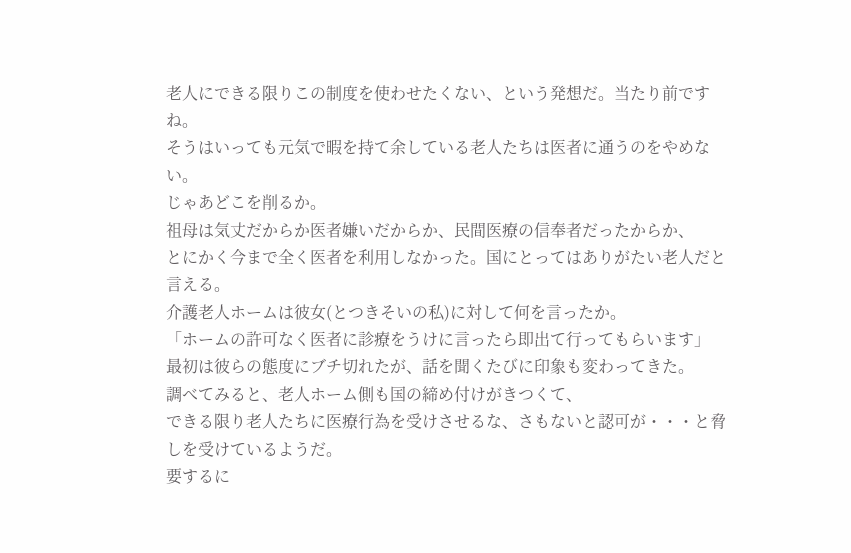老人にできる限りこの制度を使わせたくない、という発想だ。当たり前ですね。
そうはいっても元気で暇を持て余している老人たちは医者に通うのをやめない。
じゃあどこを削るか。
祖母は気丈だからか医者嫌いだからか、民間医療の信奉者だったからか、
とにかく今まで全く医者を利用しなかった。国にとってはありがたい老人だと言える。
介護老人ホームは彼女(とつきそいの私)に対して何を言ったか。
「ホームの許可なく医者に診療をうけに言ったら即出て行ってもらいます」
最初は彼らの態度にブチ切れたが、話を聞くたびに印象も変わってきた。
調べてみると、老人ホーム側も国の締め付けがきつくて、
できる限り老人たちに医療行為を受けさせるな、さもないと認可が・・・と脅しを受けているようだ。
要するに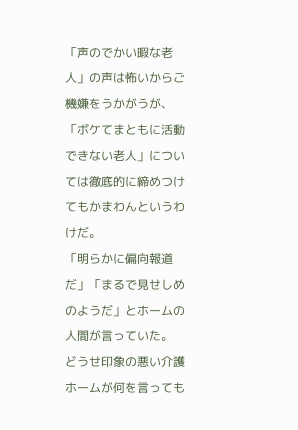「声のでかい暇な老人」の声は怖いからご機嫌をうかがうが、
「ボケてまともに活動できない老人」については徹底的に締めつけてもかまわんというわけだ。
「明らかに偏向報道だ」「まるで見せしめのようだ」とホームの人間が言っていた。
どうせ印象の悪い介護ホームが何を言っても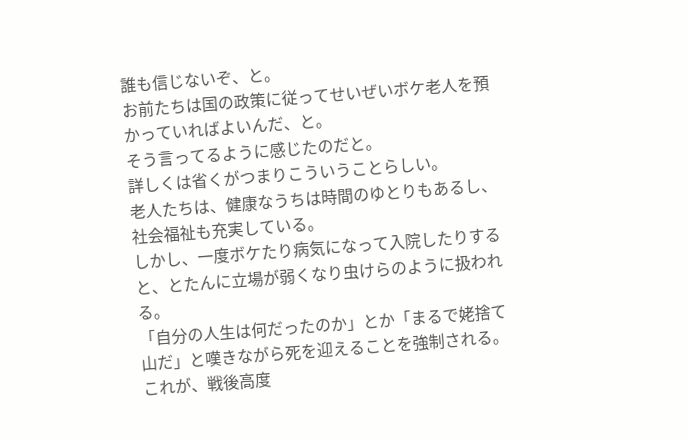誰も信じないぞ、と。
お前たちは国の政策に従ってせいぜいボケ老人を預かっていればよいんだ、と。
そう言ってるように感じたのだと。
詳しくは省くがつまりこういうことらしい。
老人たちは、健康なうちは時間のゆとりもあるし、社会福祉も充実している。
しかし、一度ボケたり病気になって入院したりすると、とたんに立場が弱くなり虫けらのように扱われる。
「自分の人生は何だったのか」とか「まるで姥捨て山だ」と嘆きながら死を迎えることを強制される。
これが、戦後高度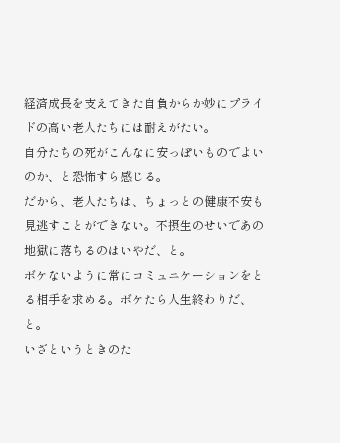経済成長を支えてきた自負からか妙にプライドの高い老人たちには耐えがたい。
自分たちの死がこんなに安っぽいものでよいのか、と恐怖すら感じる。
だから、老人たちは、ちょっとの健康不安も見逃すことができない。不摂生のせいであの地獄に落ちるのはいやだ、と。
ボケないように常にコミュニケーションをとる相手を求める。ボケたら人生終わりだ、と。
いざというときのた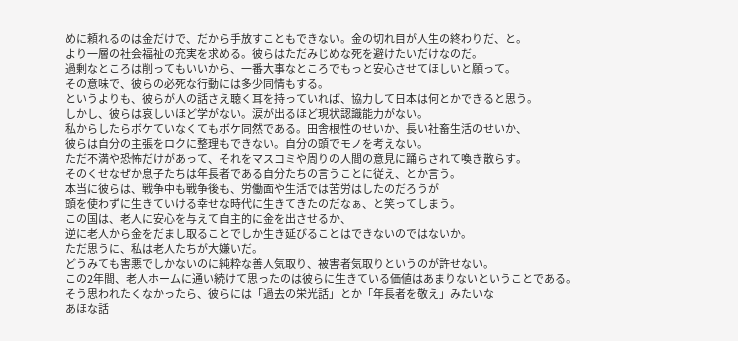めに頼れるのは金だけで、だから手放すこともできない。金の切れ目が人生の終わりだ、と。
より一層の社会福祉の充実を求める。彼らはただみじめな死を避けたいだけなのだ。
過剰なところは削ってもいいから、一番大事なところでもっと安心させてほしいと願って。
その意味で、彼らの必死な行動には多少同情もする。
というよりも、彼らが人の話さえ聴く耳を持っていれば、協力して日本は何とかできると思う。
しかし、彼らは哀しいほど学がない。涙が出るほど現状認識能力がない。
私からしたらボケていなくてもボケ同然である。田舎根性のせいか、長い社畜生活のせいか、
彼らは自分の主張をロクに整理もできない。自分の頭でモノを考えない。
ただ不満や恐怖だけがあって、それをマスコミや周りの人間の意見に踊らされて喚き散らす。
そのくせなぜか息子たちは年長者である自分たちの言うことに従え、とか言う。
本当に彼らは、戦争中も戦争後も、労働面や生活では苦労はしたのだろうが
頭を使わずに生きていける幸せな時代に生きてきたのだなぁ、と笑ってしまう。
この国は、老人に安心を与えて自主的に金を出させるか、
逆に老人から金をだまし取ることでしか生き延びることはできないのではないか。
ただ思うに、私は老人たちが大嫌いだ。
どうみても害悪でしかないのに純粋な善人気取り、被害者気取りというのが許せない。
この2年間、老人ホームに通い続けて思ったのは彼らに生きている価値はあまりないということである。
そう思われたくなかったら、彼らには「過去の栄光話」とか「年長者を敬え」みたいな
あほな話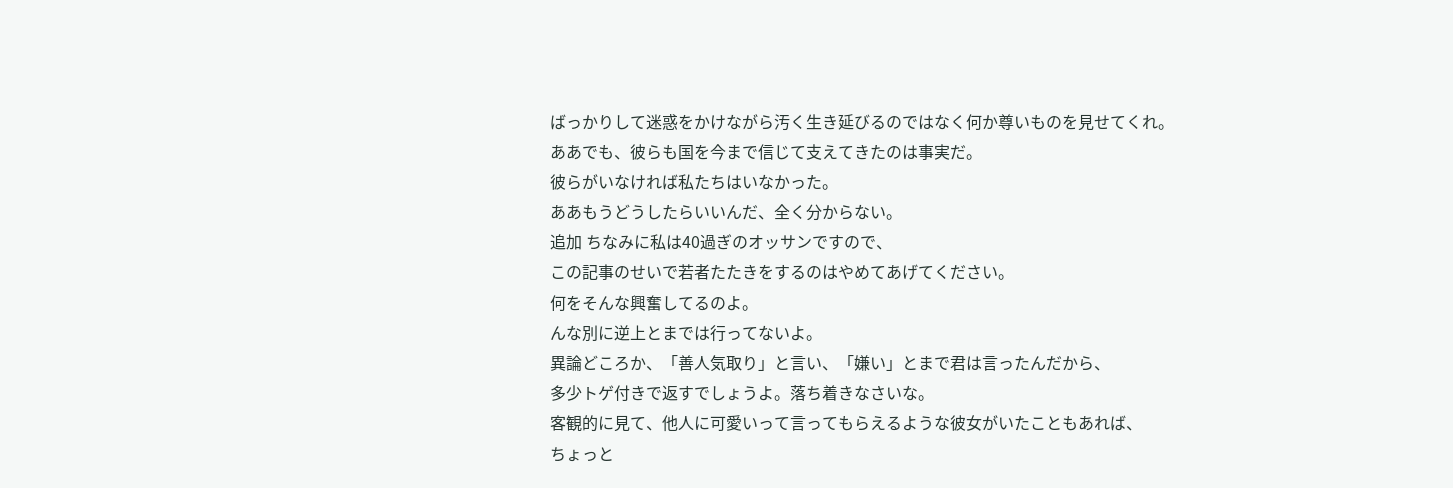ばっかりして迷惑をかけながら汚く生き延びるのではなく何か尊いものを見せてくれ。
ああでも、彼らも国を今まで信じて支えてきたのは事実だ。
彼らがいなければ私たちはいなかった。
ああもうどうしたらいいんだ、全く分からない。
追加 ちなみに私は40過ぎのオッサンですので、
この記事のせいで若者たたきをするのはやめてあげてください。
何をそんな興奮してるのよ。
んな別に逆上とまでは行ってないよ。
異論どころか、「善人気取り」と言い、「嫌い」とまで君は言ったんだから、
多少トゲ付きで返すでしょうよ。落ち着きなさいな。
客観的に見て、他人に可愛いって言ってもらえるような彼女がいたこともあれば、
ちょっと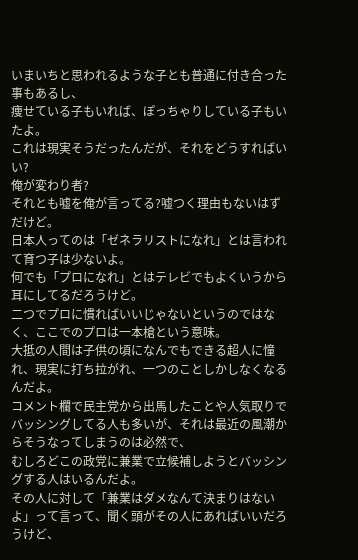いまいちと思われるような子とも普通に付き合った事もあるし、
痩せている子もいれば、ぽっちゃりしている子もいたよ。
これは現実そうだったんだが、それをどうすればいい?
俺が変わり者?
それとも嘘を俺が言ってる?嘘つく理由もないはずだけど。
日本人ってのは「ゼネラリストになれ」とは言われて育つ子は少ないよ。
何でも「プロになれ」とはテレビでもよくいうから耳にしてるだろうけど。
二つでプロに慣ればいいじゃないというのではなく、ここでのプロは一本槍という意味。
大抵の人間は子供の頃になんでもできる超人に憧れ、現実に打ち拉がれ、一つのことしかしなくなるんだよ。
コメント欄で民主党から出馬したことや人気取りでバッシングしてる人も多いが、それは最近の風潮からそうなってしまうのは必然で、
むしろどこの政党に兼業で立候補しようとバッシングする人はいるんだよ。
その人に対して「兼業はダメなんて決まりはないよ」って言って、聞く頭がその人にあればいいだろうけど、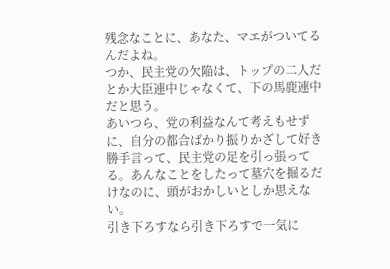残念なことに、あなた、マエがついてるんだよね。
つか、民主党の欠陥は、トップの二人だとか大臣連中じゃなくて、下の馬鹿連中だと思う。
あいつら、党の利益なんて考えもせずに、自分の都合ばかり振りかざして好き勝手言って、民主党の足を引っ張ってる。あんなことをしたって墓穴を掘るだけなのに、頭がおかしいとしか思えない。
引き下ろすなら引き下ろすで一気に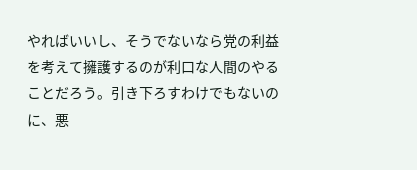やればいいし、そうでないなら党の利益を考えて擁護するのが利口な人間のやることだろう。引き下ろすわけでもないのに、悪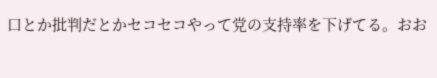口とか批判だとかセコセコやって党の支持率を下げてる。おお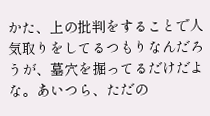かた、上の批判をすることで人気取りをしてるつもりなんだろうが、墓穴を掘ってるだけだよな。あいつら、ただの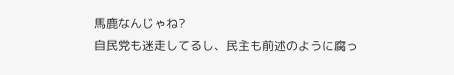馬鹿なんじゃね?
自民党も迷走してるし、民主も前述のように腐っ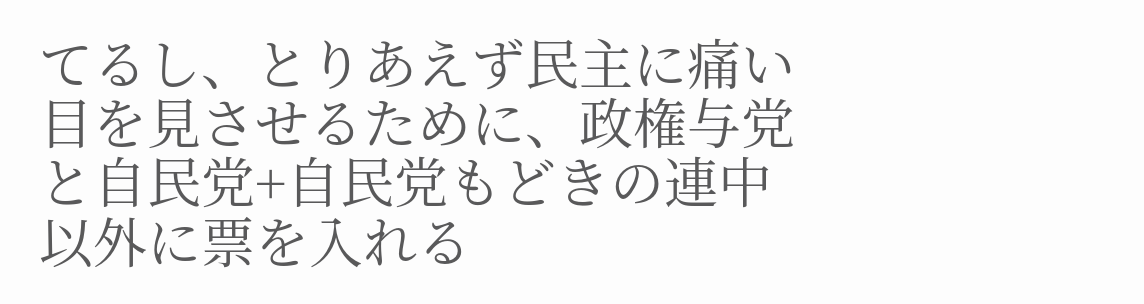てるし、とりあえず民主に痛い目を見させるために、政権与党と自民党+自民党もどきの連中以外に票を入れる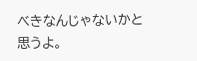べきなんじゃないかと思うよ。